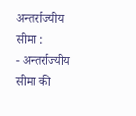अन्तर्राज्यीय सीमा :
- अन्तर्राज्यीय सीमा की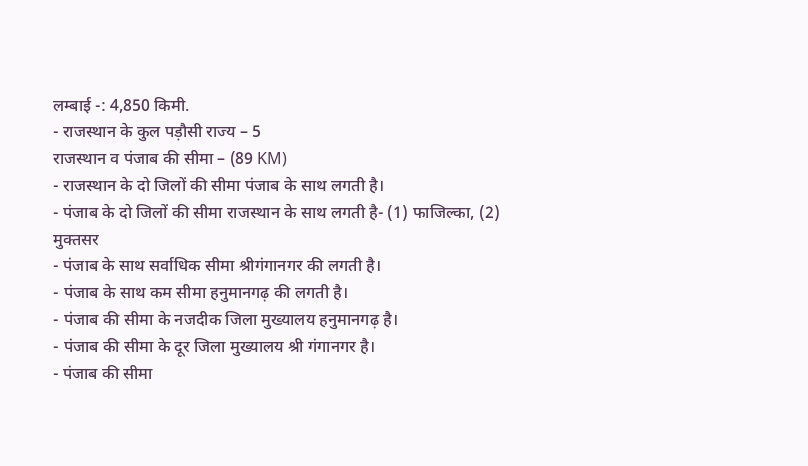लम्बाई -: 4,850 किमी.
- राजस्थान के कुल पड़ौसी राज्य – 5
राजस्थान व पंजाब की सीमा – (89 KM)
- राजस्थान के दो जिलों की सीमा पंजाब के साथ लगती है।
- पंजाब के दो जिलों की सीमा राजस्थान के साथ लगती है- (1) फाजिल्का, (2) मुक्तसर
- पंजाब के साथ सर्वाधिक सीमा श्रीगंगानगर की लगती है।
- पंजाब के साथ कम सीमा हनुमानगढ़ की लगती है।
- पंजाब की सीमा के नजदीक जिला मुख्यालय हनुमानगढ़ है।
- पंजाब की सीमा के दूर जिला मुख्यालय श्री गंगानगर है।
- पंजाब की सीमा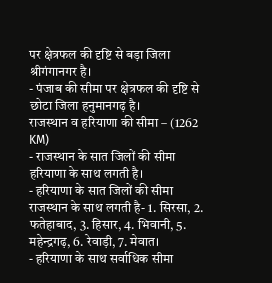पर क्षेत्रफल की दृष्टि से बड़ा जिला श्रीगंगानगर है।
- पंजाब की सीमा पर क्षेत्रफल की दृष्टि से छोटा जिला हनुमानगढ़ है।
राजस्थान व हरियाणा की सीमा – (1262 KM)
- राजस्थान के सात जिलों की सीमा हरियाणा के साथ लगती है।
- हरियाणा के सात जिलों की सीमा राजस्थान के साथ लगती है- 1. सिरसा, 2. फतेहाबाद, 3. हिसार, 4. भिवानी, 5. महेन्द्रगढ़, 6. रेवाड़ी, 7. मेवात।
- हरियाणा के साथ सर्वाधिक सीमा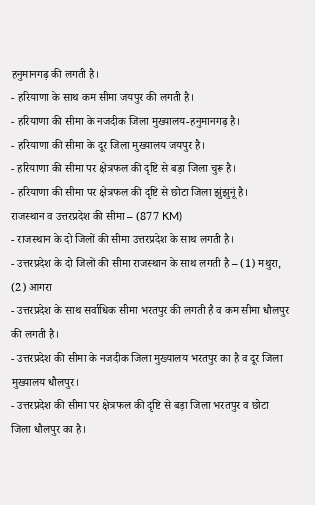हनुमानगढ़ की लगती है।
- हरियाणा के साथ कम सीमा जयपुर की लगती है।
- हरियाणा की सीमा के नजदीक जिला मुख्यालय-हनुमानगढ़ है।
- हरियाणा की सीमा के दूर जिला मुख्यालय जयपुर है।
- हरियाणा की सीमा पर क्षेत्रफल की दृष्टि से बड़ा जिला चुरू है।
- हरियाणा की सीमा पर क्षेत्रफल की दृष्टि से छोटा जिला झुंझुनूं है।
राजस्थान व उत्तरप्रदेश की सीमा – (877 KM)
- राजस्थान के दो जिलों की सीमा उत्तरप्रदेश के साथ लगती है।
- उत्तरप्रदेश के दो जिलों की सीमा राजस्थान के साथ लगती है – (1) मथुरा, (2) आगरा
- उत्तरप्रदेश के साथ सर्वाधिक सीमा भरतपुर की लगती है व कम सीमा धौलपुर की लगती है।
- उत्तरप्रदेश की सीमा के नजदीक जिला मुख्यालय भरतपुर का है व दूर जिला मुख्यालय धौलपुर।
- उत्तरप्रदेश की सीमा पर क्षेत्रफल की दृष्टि से बड़ा जिला भरतपुर व छोटा जिला धौलपुर का है।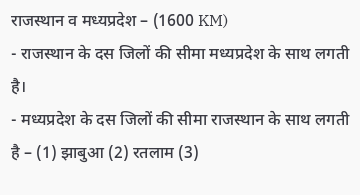राजस्थान व मध्यप्रदेश – (1600 KM)
- राजस्थान के दस जिलों की सीमा मध्यप्रदेश के साथ लगती है।
- मध्यप्रदेश के दस जिलों की सीमा राजस्थान के साथ लगती है – (1) झाबुआ (2) रतलाम (3)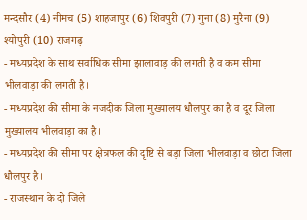मन्दसौर (4) नीमच (5) शाहजापुर (6) शिवपुरी (7) गुना (8) मुरैना (9) श्योपुरी (10) राजगढ़
- मध्यप्रदेश के साथ सर्वाधिक सीमा झालावाड़ की लगती है व कम सीमा भीलवाड़ा की लगती है।
- मध्यप्रदेश की सीमा के नजदीक जिला मुख्यालय धौलपुर का है व दूर जिला मुख्यालय भीलवाड़ा का है।
- मध्यप्रदेश की सीमा पर क्षेत्रफल की दृष्टि से बड़ा जिला भीलवाड़ा व छोटा जिला धौलपुर है।
- राजस्थान के दो जिले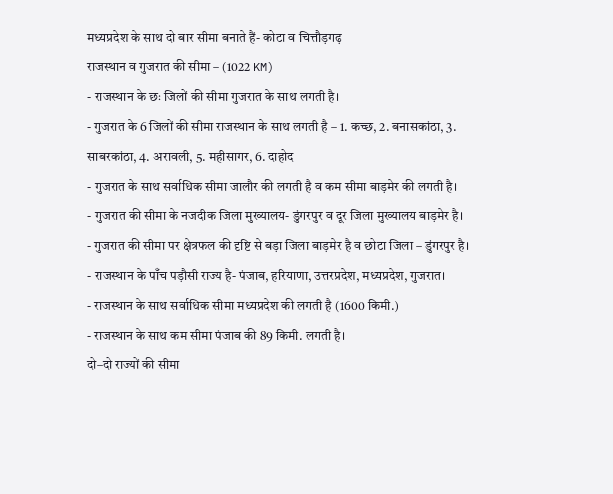मध्यप्रदेश के साथ दो बार सीमा बनाते हैं- कोटा व चित्तौड़गढ़
राजस्थान व गुजरात की सीमा – (1022 KM)
- राजस्थान के छः जिलों की सीमा गुजरात के साथ लगती है।
- गुजरात के 6 जिलों की सीमा राजस्थान के साथ लगती है – 1. कच्छ, 2. बनासकांठा, 3. साबरकांठा, 4. अरावली, 5. महीसागर, 6. दाहोद
- गुजरात के साथ सर्वाधिक सीमा जालौर की लगती है व कम सीमा बाड़मेर की लगती है।
- गुजरात की सीमा के नजदीक जिला मुख्यालय- डुंगरपुर व दूर जिला मुख्यालय बाड़मेर है।
- गुजरात की सीमा पर क्षेत्रफल की दृष्टि से बड़ा जिला बाड़मेर है व छोटा जिला – डुंगरपुर है।
- राजस्थान के पाँच पड़ौसी राज्य है- पंजाब, हरियाणा, उत्तरप्रदेश, मध्यप्रदेश, गुजरात।
- राजस्थान के साथ सर्वाधिक सीमा मध्यप्रदेश की लगती है (1600 किमी.)
- राजस्थान के साथ कम सीमा पंजाब की 89 किमी. लगती है।
दो–दो राज्यों की सीमा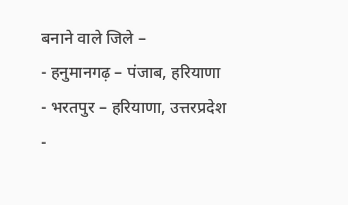बनाने वाले जिले –
- हनुमानगढ़ – पंजाब, हरियाणा
- भरतपुर – हरियाणा, उत्तरप्रदेश
-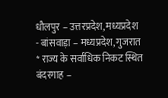धौलपुर – उत्तरप्रदेश, मध्यप्रदेश
- बांसवाड़ा – मध्यप्रदेश, गुजरात
* राज्य के सर्वाधिक निकट स्थित बंदरगाह –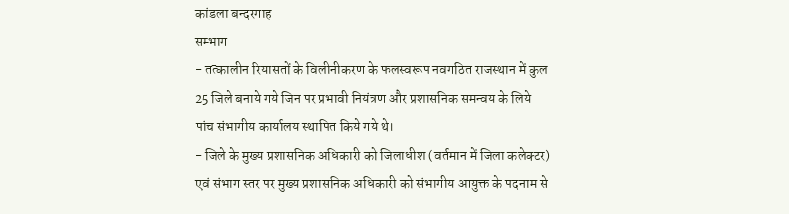कांडला बन्दरगाह
सम्भाग
- तत्कालीन रियासतों के विलीनीकरण के फलस्वरूप नवगठित राजस्थान में कुल 25 जिले बनाये गये जिन पर प्रभावी नियंत्रण और प्रशासनिक समन्वय के लिये पांच संभागीय कार्यालय स्थापित किये गये थे।
- जिले के मुख्य प्रशासनिक अधिकारी को जिलाधीश (वर्तमान में जिला कलेक्टर) एवं संभाग स्तर पर मुख्य प्रशासनिक अधिकारी को संभागीय आयुक्त के पदनाम से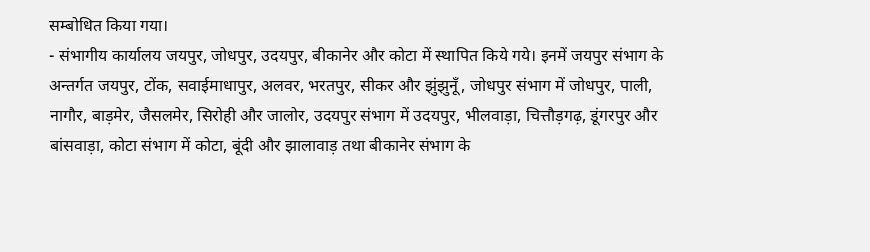सम्बोधित किया गया।
- संभागीय कार्यालय जयपुर, जोधपुर, उदयपुर, बीकानेर और कोटा में स्थापित किये गये। इनमें जयपुर संभाग के अन्तर्गत जयपुर, टोंक, सवाईमाधापुर, अलवर, भरतपुर, सीकर और झुंझुनूँ, जोधपुर संभाग में जोधपुर, पाली, नागौर, बाड़मेर, जैसलमेर, सिरोही और जालोर, उदयपुर संभाग में उदयपुर, भीलवाड़ा, चित्तौड़गढ़, डूंगरपुर और बांसवाड़ा, कोटा संभाग में कोटा, बूंदी और झालावाड़ तथा बीकानेर संभाग के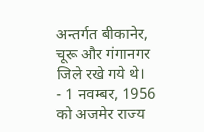अन्तर्गत बीकानेर, चूरू और गंगानगर जिले रखे गये थे।
- 1 नवम्बर, 1956 को अजमेर राज्य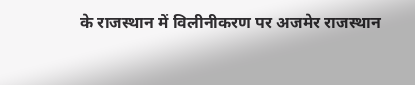के राजस्थान में विलीनीकरण पर अजमेर राजस्थान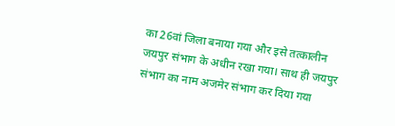का 26वां जिला बनाया गया और इसे तत्कालीन जयपुर संभाग के अधीन रखा गया। साथ ही जयपुर संभाग का नाम अजमेर संभाग कर दिया गया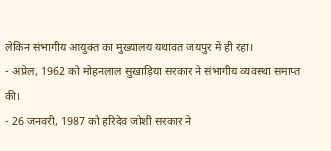लेकिन संभागीय आयुक्त का मुख्यालय यथावत जयपुर में ही रहा।
- अप्रेल, 1962 को मोहनलाल सुखाड़िया सरकार ने संभागीय व्यवस्था समाप्त की।
- 26 जनवरी, 1987 को हरिदेव जोशी सरकार ने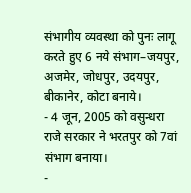संभागीय व्यवस्था को पुनः लागू करते हुए 6 नये संभाग–जयपुर, अजमेर, जोधपुर, उदयपुर, बीकानेर, कोटा बनाये।
- 4 जून, 2005 को वसुन्धरा राजे सरकार ने भरतपुर को 7वां संभाग बनाया।
-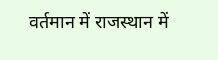वर्तमान में राजस्थान में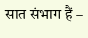सात संभाग हैं –